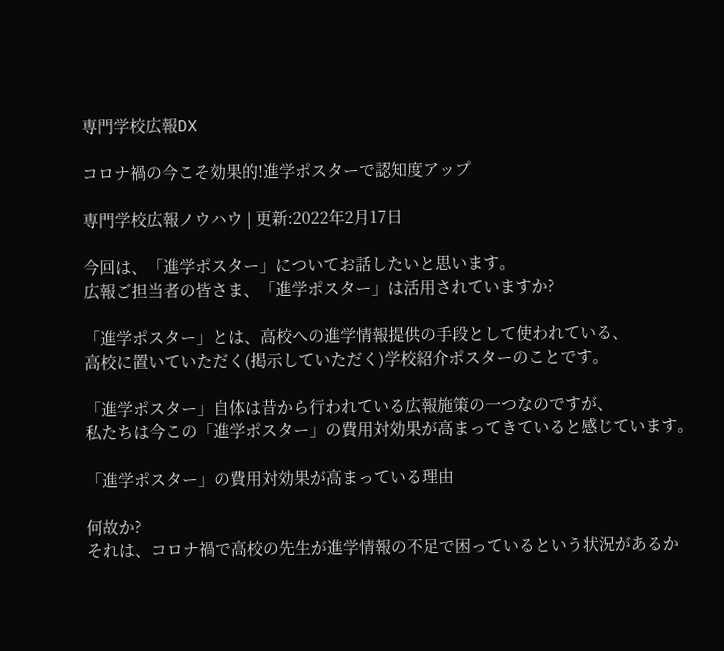専門学校広報DX

コロナ禍の今こそ効果的!進学ポスターで認知度アップ

専門学校広報ノウハウ | 更新:2022年2月17日

今回は、「進学ポスター」についてお話したいと思います。
広報ご担当者の皆さま、「進学ポスター」は活用されていますか?

「進学ポスター」とは、高校への進学情報提供の手段として使われている、
高校に置いていただく(掲示していただく)学校紹介ポスターのことです。

「進学ポスター」自体は昔から行われている広報施策の一つなのですが、
私たちは今この「進学ポスター」の費用対効果が高まってきていると感じています。

「進学ポスター」の費用対効果が高まっている理由

何故か?
それは、コロナ禍で高校の先生が進学情報の不足で困っているという状況があるか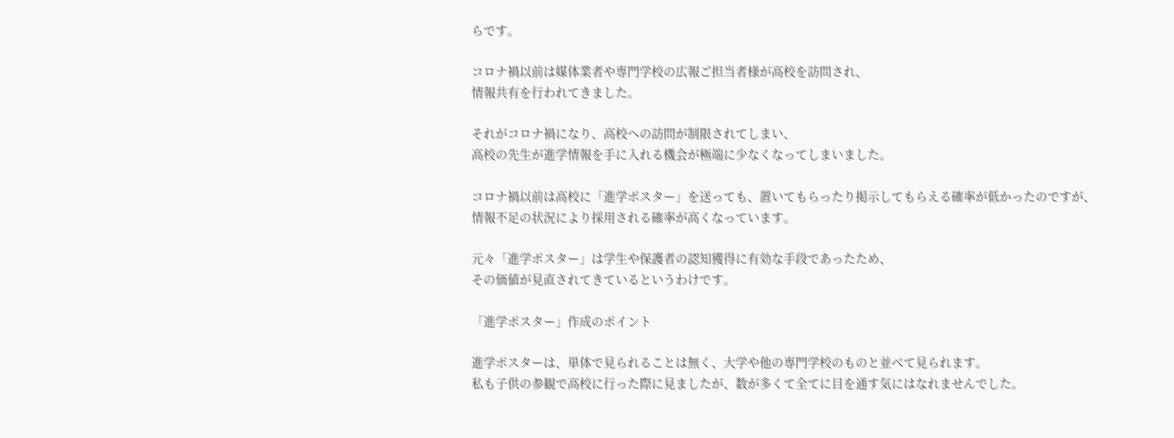らです。

コロナ禍以前は媒体業者や専門学校の広報ご担当者様が高校を訪問され、
情報共有を行われてきました。

それがコロナ禍になり、高校への訪問が制限されてしまい、
高校の先生が進学情報を手に入れる機会が極端に少なくなってしまいました。

コロナ禍以前は高校に「進学ポスター」を送っても、置いてもらったり掲示してもらえる確率が低かったのですが、
情報不足の状況により採用される確率が高くなっています。

元々「進学ポスター」は学生や保護者の認知獲得に有効な手段であったため、
その価値が見直されてきているというわけです。

「進学ポスター」作成のポイント

進学ポスターは、単体で見られることは無く、大学や他の専門学校のものと並べて見られます。
私も子供の参観で高校に行った際に見ましたが、数が多くて全てに目を通す気にはなれませんでした。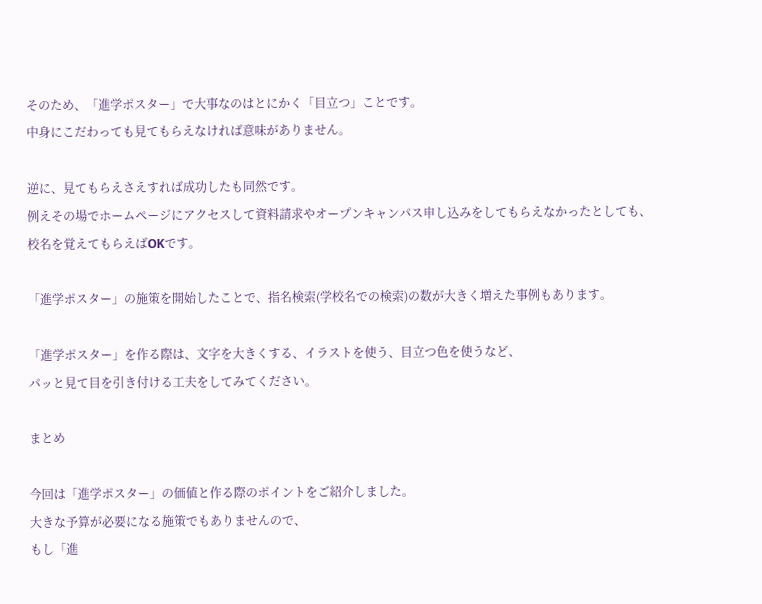そのため、「進学ポスター」で大事なのはとにかく「目立つ」ことです。
中身にこだわっても見てもらえなければ意味がありません。

逆に、見てもらえさえすれば成功したも同然です。
例えその場でホームページにアクセスして資料請求やオープンキャンパス申し込みをしてもらえなかったとしても、
校名を覚えてもらえばOKです。

「進学ポスター」の施策を開始したことで、指名検索(学校名での検索)の数が大きく増えた事例もあります。

「進学ポスター」を作る際は、文字を大きくする、イラストを使う、目立つ色を使うなど、
パッと見て目を引き付ける工夫をしてみてください。

まとめ

今回は「進学ポスター」の価値と作る際のポイントをご紹介しました。
大きな予算が必要になる施策でもありませんので、
もし「進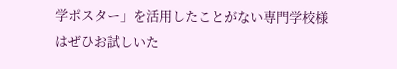学ポスター」を活用したことがない専門学校様はぜひお試しいた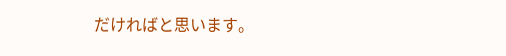だければと思います。